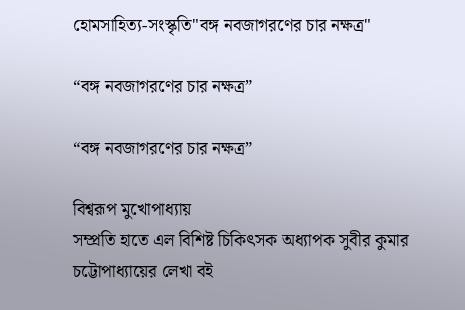হোমসাহিত্য-সংস্কৃতি"বঙ্গ নবজাগরণের চার নক্ষত্র"

“বঙ্গ নবজাগরণের চার নক্ষত্র”

“বঙ্গ নবজাগরণের চার নক্ষত্র”

বিশ্বরূপ মুখোপাধ্যায়
সম্প্রতি হাতে এল বিশিষ্ট চিকিৎসক অধ্যাপক সুবীর কুমার চট্টোপাধ্যায়ের লেখা বই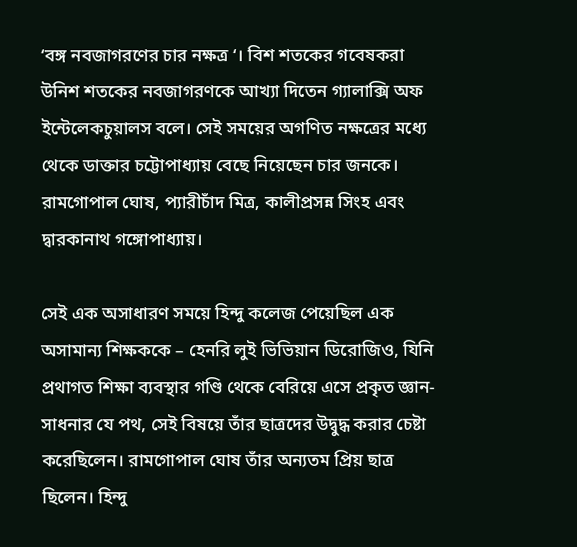‘বঙ্গ নবজাগরণের চার নক্ষত্র ‘। বিশ শতকের গবেষকরা উনিশ শতকের নবজাগরণকে আখ্যা দিতেন গ্যালাক্সি অফ ইন্টেলেকচুয়ালস বলে। সেই সময়ের অগণিত নক্ষত্রের মধ্যে থেকে ডাক্তার চট্টোপাধ্যায় বেছে নিয়েছেন চার জনকে। রামগোপাল ঘোষ, প্যারীচাঁদ মিত্র, কালীপ্রসন্ন সিংহ এবং দ্বারকানাথ গঙ্গোপাধ্যায়।

সেই এক অসাধারণ সময়ে হিন্দু কলেজ পেয়েছিল এক অসামান্য শিক্ষককে – হেনরি লুই ভিভিয়ান ডিরোজিও, যিনি প্রথাগত শিক্ষা ব্যবস্থার গণ্ডি থেকে বেরিয়ে এসে প্রকৃত জ্ঞান-সাধনার যে পথ, সেই বিষয়ে তাঁর ছাত্রদের উদ্বুদ্ধ করার চেষ্টা করেছিলেন। রামগোপাল ঘোষ তাঁর অন্যতম প্রিয় ছাত্র ছিলেন। হিন্দু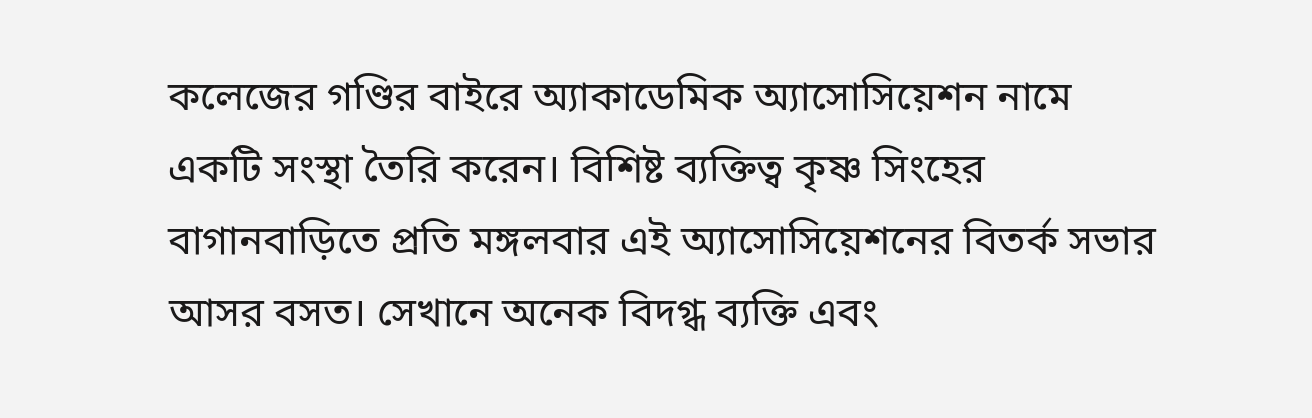কলেজের গণ্ডির বাইরে অ্যাকাডেমিক অ্যাসোসিয়েশন নামে একটি সংস্থা তৈরি করেন। বিশিষ্ট ব্যক্তিত্ব কৃষ্ণ সিংহের বাগানবাড়িতে প্রতি মঙ্গলবার এই অ্যাসোসিয়েশনের বিতর্ক সভার আসর বসত। সেখানে অনেক বিদগ্ধ ব্যক্তি এবং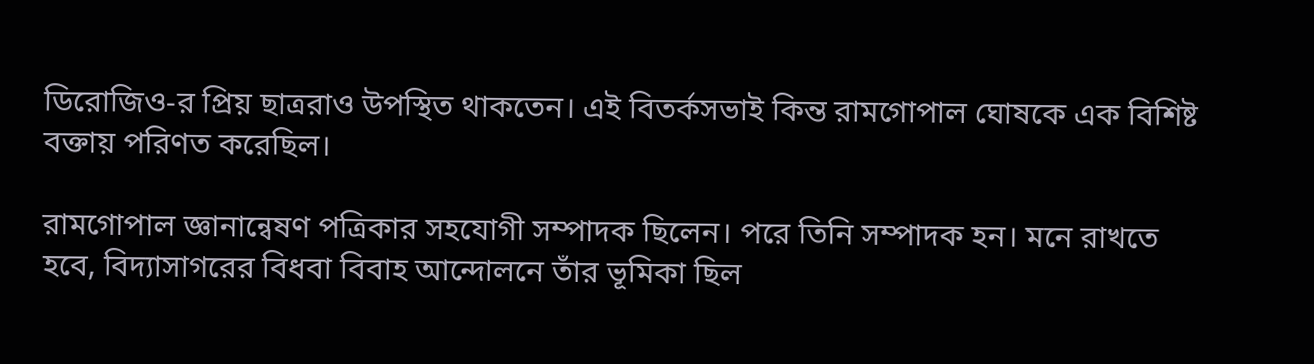ডিরোজিও-র প্রিয় ছাত্ররাও উপস্থিত থাকতেন। এই বিতর্কসভাই কিন্ত রামগোপাল ঘোষকে এক বিশিষ্ট বক্তায় পরিণত করেছিল।

রামগোপাল জ্ঞানান্বেষণ পত্রিকার সহযোগী সম্পাদক ছিলেন। পরে তিনি সম্পাদক হন। মনে রাখতে হবে, বিদ্যাসাগরের বিধবা বিবাহ আন্দোলনে তাঁর ভূমিকা ছিল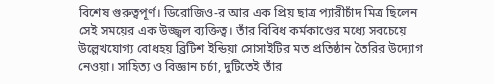বিশেষ গুরুত্বপূর্ণ। ডিরোজিও-র আর এক প্রিয় ছাত্র প্যারীচাঁদ মিত্র ছিলেন সেই সময়ের এক উজ্জ্বল ব্যক্তিত্ব। তাঁর বিবিধ কর্মকাণ্ডের মধ্যে সবচেয়ে উল্লেখযোগ্য বোধহয় ব্রিটিশ ইন্ডিয়া সোসাইটির মত প্রতিষ্ঠান তৈরির উদ্যোগ নেওয়া। সাহিত্য ও বিজ্ঞান চর্চা, দুটিতেই তাঁর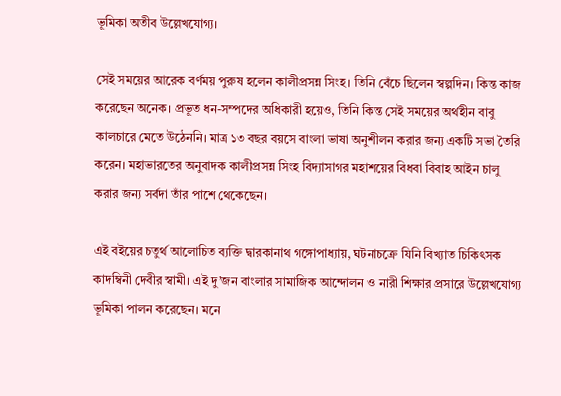ভূমিকা অতীব উল্লেখযোগ্য।

সেই সময়ের আরেক বর্ণময় পুরুষ হলেন কালীপ্রসন্ন সিংহ। তিনি বেঁচে ছিলেন স্বল্পদিন। কিন্ত কাজ করেছেন অনেক। প্রভূত ধন-সম্পদের অধিকারী হয়েও, তিনি কিন্ত সেই সময়ের অর্থহীন বাবু কালচারে মেতে উঠেননি। মাত্র ১৩ বছর বয়সে বাংলা ভাষা অনুশীলন করার জন্য একটি সভা তৈরি করেন। মহাভারতের অনুবাদক কালীপ্রসন্ন সিংহ বিদ্যাসাগর মহাশয়ের বিধবা বিবাহ আইন চালু করার জন্য সর্বদা তাঁর পাশে থেকেছেন।

এই বইয়ের চতুর্থ আলোচিত ব্যক্তি দ্বারকানাথ গঙ্গোপাধ্যায়, ঘটনাচক্রে যিনি বিখ্যাত চিকিৎসক কাদম্বিনী দেবীর স্বামী। এই দু’জন বাংলার সামাজিক আন্দোলন ও নারী শিক্ষার প্রসারে উল্লেখযোগ্য ভূমিকা পালন করেছেন। মনে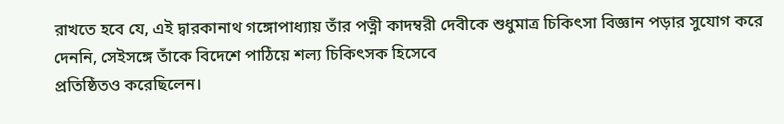রাখতে হবে যে, এই দ্বারকানাথ গঙ্গোপাধ্যায় তাঁর পত্নী কাদম্বরী দেবীকে শুধুমাত্র চিকিৎসা বিজ্ঞান পড়ার সুযোগ করে দেননি, সেইসঙ্গে তাঁকে বিদেশে পাঠিয়ে শল্য চিকিৎসক হিসেবে
প্রতিষ্ঠিতও করেছিলেন।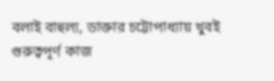বলাই বাহুল্য, ডাক্তার চট্টোপাধ্যায় খুবই গুরুত্বপূর্ণ কাজ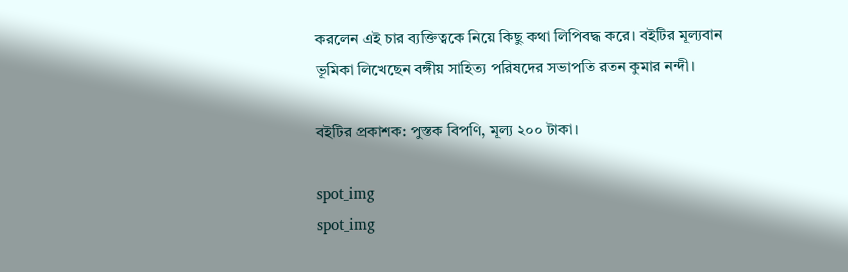করলেন এই চার ব্যক্তিত্বকে নিয়ে কিছু কথা লিপিবদ্ধ করে। বইটির মূল্যবান ভূমিকা লিখেছেন বঙ্গীয় সাহিত্য পরিষদের সভাপতি রতন কুমার নন্দী।

বইটির প্রকাশক: পুস্তক বিপণি, মূল্য ২০০ টাকা।

spot_img
spot_img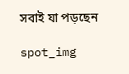সবাই যা পড়ছেন

spot_img